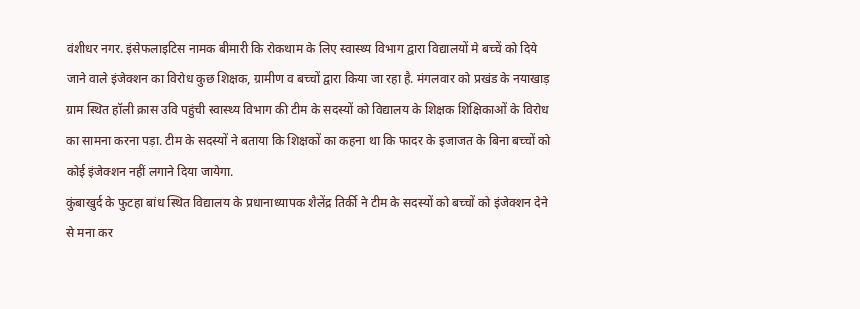वंशीधर नगर. इंसेफलाइटिस नामक बीमारी कि रोकथाम के लिए स्वास्थ्य विभाग द्वारा विद्यालयों मे बच्चें को दिये जाने वाले इंजेक्शन का विरोध कुछ शिक्षक, ग्रामीण व बच्चों द्वारा किया जा रहा है. मंगलवार को प्रखंड के नयाखाड़ ग्राम स्थित हॉली क्रास उवि पहुंची स्वास्थ्य विभाग की टीम के सदस्यों को विद्यालय के शिक्षक शिक्षिकाओं के विरोध का सामना करना पड़ा. टीम के सदस्यों ने बताया कि शिक्षकों का कहना था कि फादर के इजाजत के बिना बच्चों को कोई इंजेक्शन नहीं लगाने दिया जायेगा.
कुंबाखुर्द के फुटहा बांध स्थित विद्यालय के प्रधानाध्यापक शैलेंद्र तिर्की ने टीम के सदस्यों को बच्चों को इंजेक्शन देने से मना कर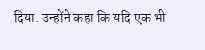दिया. उन्होंने कहा कि यदि एक भी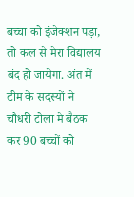बच्चा को इंजेक्शन पड़ा, तो कल से मेरा विद्यालय बंद हो जायेगा. अंत में टीम के सदस्यों ने चौधरी टोला मे बैठक कर 90 बच्चों को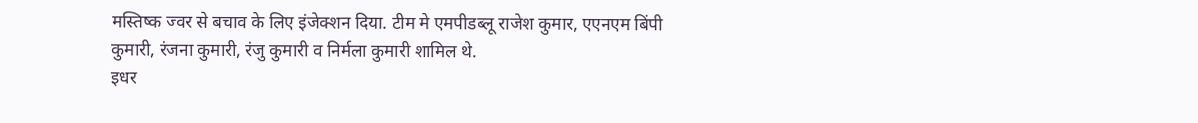मस्तिष्क ज्वर से बचाव के लिए इंजेक्शन दिया. टीम मे एमपीडब्लू राजेश कुमार, एएनएम बिंपी कुमारी, रंजना कुमारी, रंजु कुमारी व निर्मला कुमारी शामिल थे.
इधर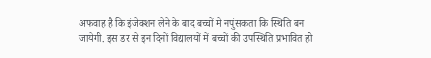अफवाह है कि इंजेक्शन लेने के बाद बच्चों मे नपुंसकता कि स्थिति बन जायेगी. इस डर से इन दिनों विद्यालयों में बच्चों की उपस्थिति प्रभावित हो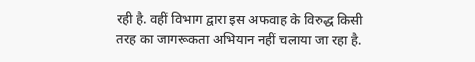रही है. वहीं विभाग द्वारा इस अफवाह के विरुद्ध किसी तरह का जागरूकता अभियान नहीं चलाया जा रहा है.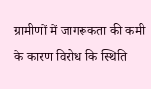ग्रामीणों में जागरूकता की कमी के कारण विरोध कि स्थिति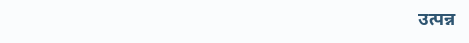उत्पन्न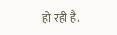हो रही है.